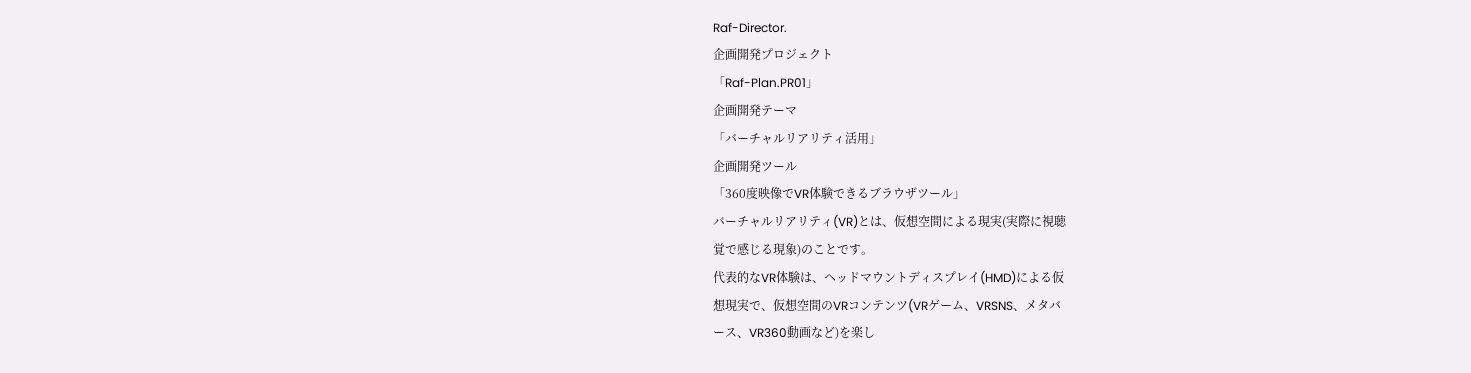Raf-Director.
企画開発プロジェクト
「Raf-Plan.PR01」
企画開発テーマ
「バーチャルリアリティ活用」
企画開発ツール
「360度映像でVR体験できるブラウザツール」
バーチャルリアリティ(VR)とは、仮想空間による現実(実際に視聴
覚で感じる現象)のことです。
代表的なVR体験は、ヘッドマウントディスプレイ(HMD)による仮
想現実で、仮想空間のVRコンテンツ(VRゲーム、VRSNS、メタバ
ース、VR360動画など)を楽し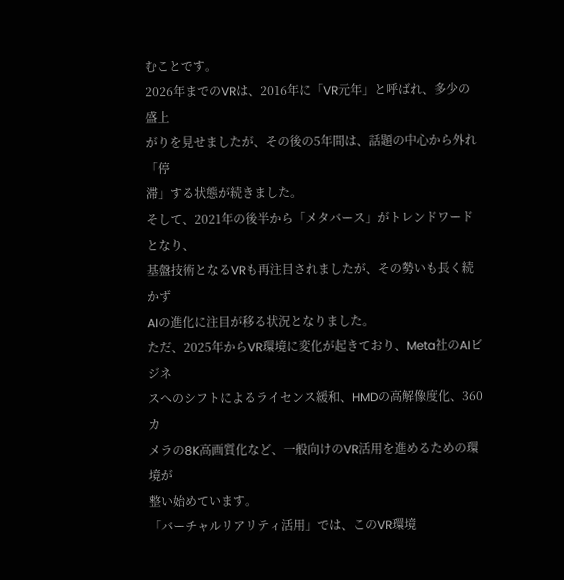むことです。
2026年までのVRは、2016年に「VR元年」と呼ばれ、多少の盛上
がりを見せましたが、その後の5年間は、話題の中心から外れ「停
滞」する状態が続きました。
そして、2021年の後半から「メタバース」がトレンドワードとなり、
基盤技術となるVRも再注目されましたが、その勢いも長く続かず
AIの進化に注目が移る状況となりました。
ただ、2025年からVR環境に変化が起きており、Meta社のAIビジネ
スへのシフトによるライセンス緩和、HMDの高解像度化、360カ
メラの8K高画質化など、一般向けのVR活用を進めるための環境が
整い始めています。
「バーチャルリアリティ活用」では、このVR環境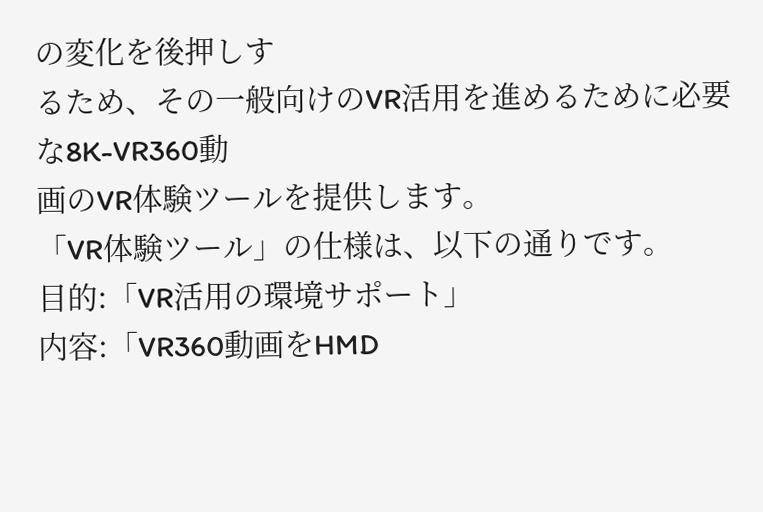の変化を後押しす
るため、その一般向けのVR活用を進めるために必要な8K-VR360動
画のVR体験ツールを提供します。
「VR体験ツール」の仕様は、以下の通りです。
目的:「VR活用の環境サポート」
内容:「VR360動画をHMD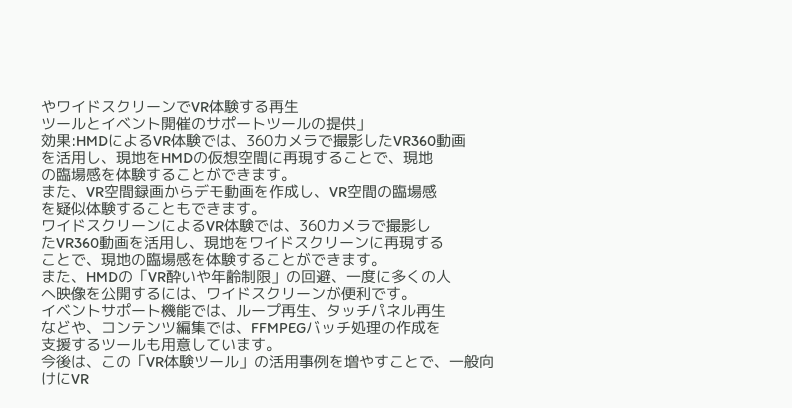やワイドスクリーンでVR体験する再生
ツールとイベント開催のサポートツールの提供」
効果:HMDによるVR体験では、360カメラで撮影したVR360動画
を活用し、現地をHMDの仮想空間に再現することで、現地
の臨場感を体験することができます。
また、VR空間録画からデモ動画を作成し、VR空間の臨場感
を疑似体験することもできます。
ワイドスクリーンによるVR体験では、360カメラで撮影し
たVR360動画を活用し、現地をワイドスクリーンに再現する
ことで、現地の臨場感を体験することができます。
また、HMDの「VR酔いや年齢制限」の回避、一度に多くの人
へ映像を公開するには、ワイドスクリーンが便利です。
イベントサポート機能では、ループ再生、タッチパネル再生
などや、コンテンツ編集では、FFMPEGバッチ処理の作成を
支援するツールも用意しています。
今後は、この「VR体験ツール」の活用事例を増やすことで、一般向
けにVR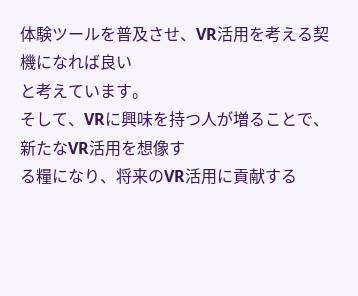体験ツールを普及させ、VR活用を考える契機になれば良い
と考えています。
そして、VRに興味を持つ人が増ることで、新たなVR活用を想像す
る糧になり、将来のVR活用に貢献する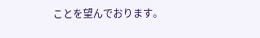ことを望んでおります。